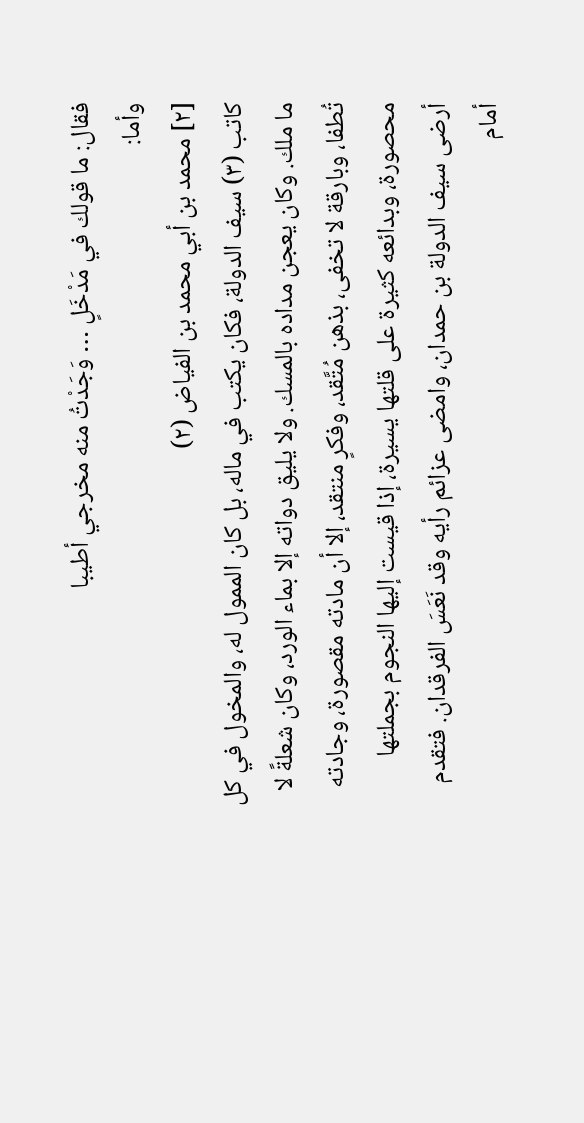فقال: ما قولك في مَدْخَلٍ … وَجَدْتُ منه مخرجي أطيبا
وأما:
[٢] محمد بن أبي محمد بن الفياض (٢)
كاتب (٣) سيف الدولة، فكان يكتب في ماله، بل كان الممول له، والمخول في كل ما ملك. وكان يعجن مداده بالمسك. ولا يليق دواته إلا بماء الورد، وكان شعلةً لا تُطفا، وبارقة لا تخفى، بذهن مُتَّقد، وفكرٍ منتقد، إلا أن مادته مقصورة، وجادته محصورة، وبدائعه كثيرة على قلتها يسيرة، إذا قيست إليها النجوم بجملتها أرضى سيف الدولة بن حمدان، وامضى عزائم رأيه وقد نَعَسَ الفرقدان. فتقدم أمام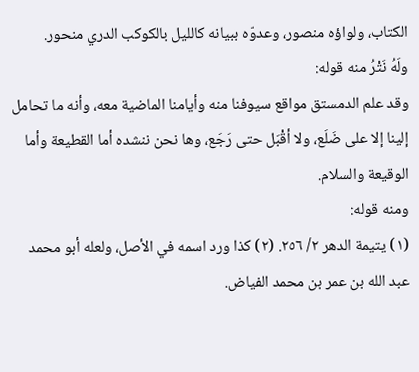الكتاب، ولواؤه منصور، وعدوّه ببيانه كالليل بالكوكب الدري منحور.
ولَهُ نَتْرُ منه قوله:
وقد علم الدمستق مواقع سيوفنا منه وأيامنا الماضية معه، وأنه ما تحامل إلينا إلا على ضَلَع، ولا أقْبَل حتى رَجَع، وها نحن ننشده أما القطيعة وأما الوقيعة والسلام.
ومنه قوله:
(١) يتيمة الدهر ٢/ ٢٥٦. (٢) كذا ورد اسمه في الأصل، ولعله أبو محمد عبد الله بن عمر بن محمد الفياض.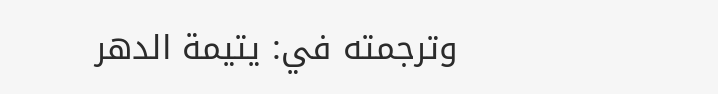وترجمته في: يتيمة الدهر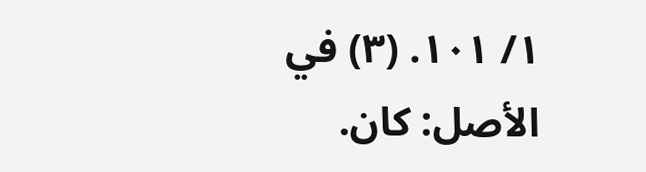١/ ١٠١. (٣) في الأصل: كان.